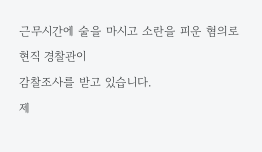근무시간에 술을 마시고 소란을 피운 혐의로
현직 경찰관이
감찰조사를 받고 있습니다.
제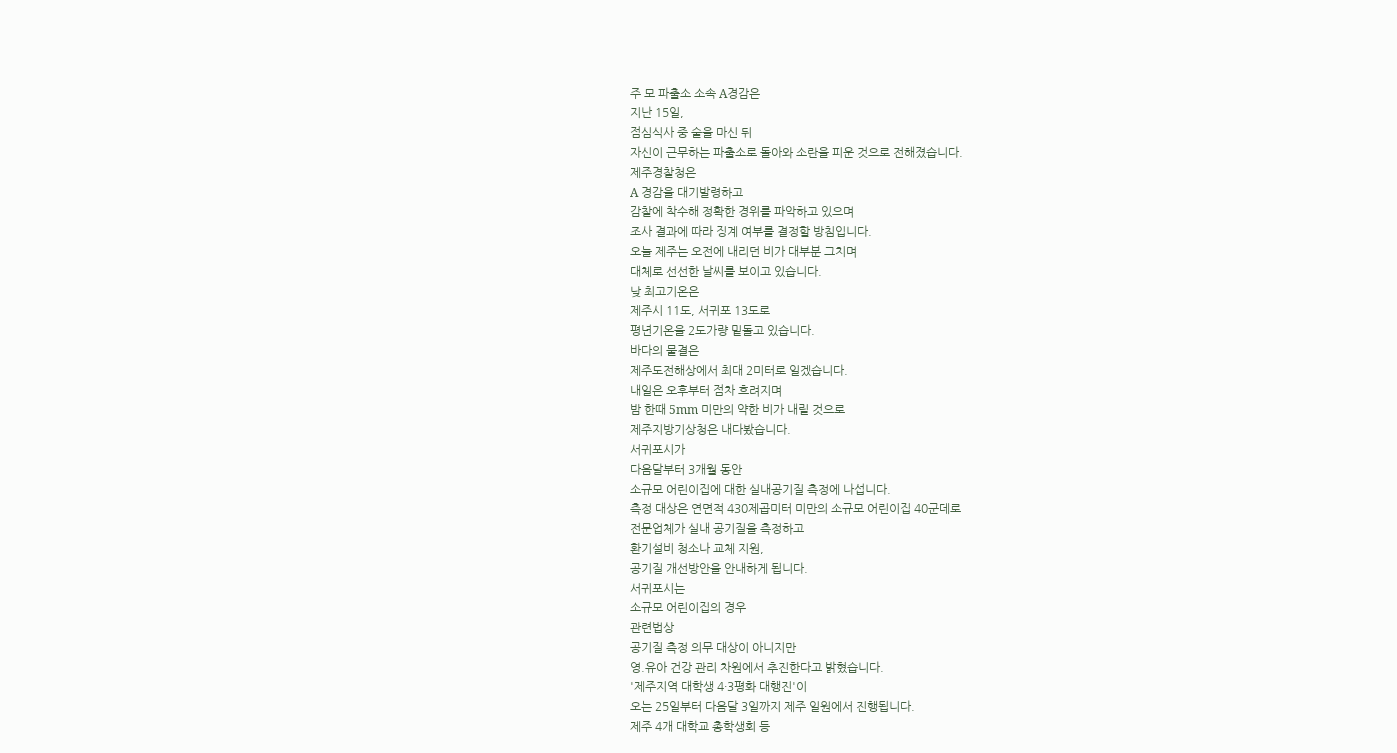주 모 파출소 소속 A경감은
지난 15일,
점심식사 중 술을 마신 뒤
자신이 근무하는 파출소로 돌아와 소란을 피운 것으로 전해졌습니다.
제주경찰청은
A 경감을 대기발령하고
감찰에 착수해 정확한 경위를 파악하고 있으며
조사 결과에 따라 징계 여부를 결정할 방침입니다.
오늘 제주는 오전에 내리던 비가 대부분 그치며
대체로 선선한 날씨를 보이고 있습니다.
낮 최고기온은
제주시 11도, 서귀포 13도로
평년기온을 2도가량 밑돌고 있습니다.
바다의 물결은
제주도전해상에서 최대 2미터로 일겠습니다.
내일은 오후부터 점차 흐려지며
밤 한때 5mm 미만의 약한 비가 내릴 것으로
제주지방기상청은 내다봤습니다.
서귀포시가
다음달부터 3개월 동안
소규모 어린이집에 대한 실내공기질 측정에 나섭니다.
측정 대상은 연면적 430제곱미터 미만의 소규모 어린이집 40군데로
전문업체가 실내 공기질을 측정하고
환기설비 청소나 교체 지원,
공기질 개선방안을 안내하게 됩니다.
서귀포시는
소규모 어린이집의 경우
관련법상
공기질 측정 의무 대상이 아니지만
영.유아 건강 관리 차원에서 추진한다고 밝혔습니다.
'제주지역 대학생 4·3평화 대행진'이
오는 25일부터 다음달 3일까지 제주 일원에서 진행됩니다.
제주 4개 대학교 총학생회 등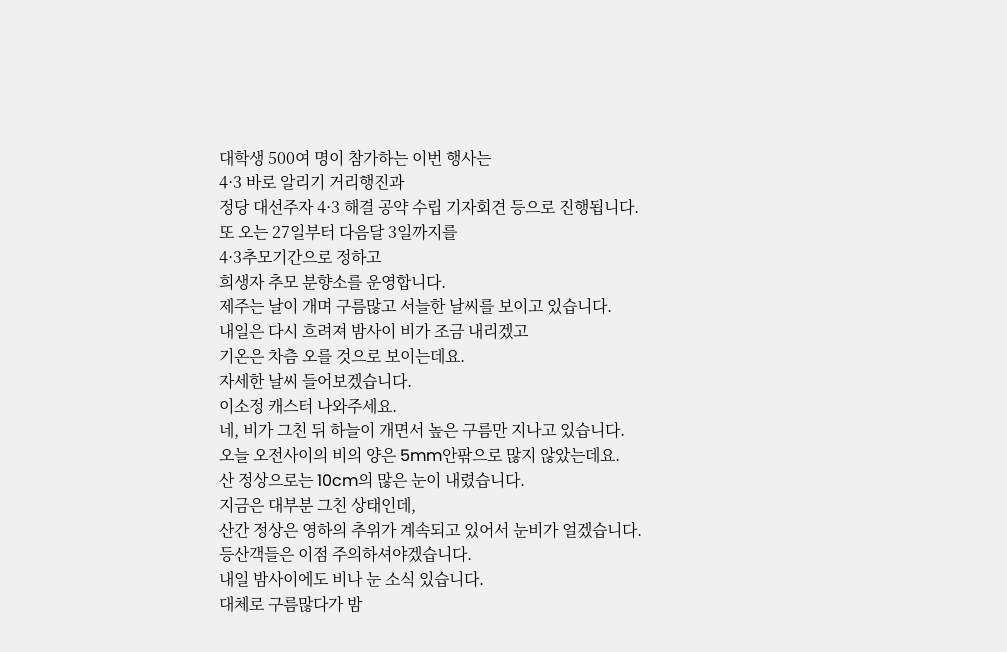대학생 500여 명이 참가하는 이번 행사는
4·3 바로 알리기 거리행진과
정당 대선주자 4·3 해결 공약 수립 기자회견 등으로 진행됩니다.
또 오는 27일부터 다음달 3일까지를
4·3추모기간으로 정하고
희생자 추모 분향소를 운영합니다.
제주는 날이 개며 구름많고 서늘한 날씨를 보이고 있습니다.
내일은 다시 흐려져 밤사이 비가 조금 내리겠고
기온은 차츰 오를 것으로 보이는데요.
자세한 날씨 들어보겠습니다.
이소정 캐스터 나와주세요.
네, 비가 그친 뒤 하늘이 개면서 높은 구름만 지나고 있습니다.
오늘 오전사이의 비의 양은 5mm안팎으로 많지 않았는데요.
산 정상으로는 10cm의 많은 눈이 내렸습니다.
지금은 대부분 그친 상태인데,
산간 정상은 영하의 추위가 계속되고 있어서 눈비가 얼겠습니다.
등산객들은 이점 주의하셔야겠습니다.
내일 밤사이에도 비나 눈 소식 있습니다.
대체로 구름많다가 밤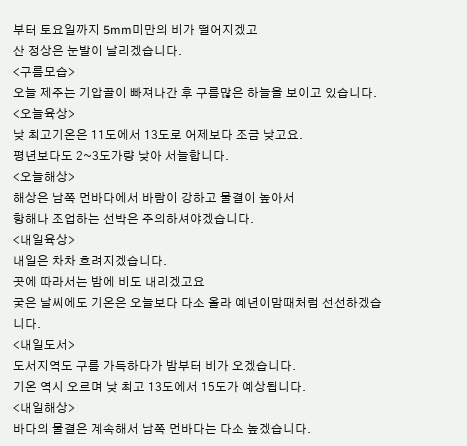부터 토요일까지 5mm미만의 비가 떨어지겠고
산 정상은 눈발이 날리겠습니다.
<구름모습>
오늘 제주는 기압골이 빠져나간 후 구름많은 하늘을 보이고 있습니다.
<오늘육상>
낮 최고기온은 11도에서 13도로 어제보다 조금 낮고요.
평년보다도 2~3도가량 낮아 서늘합니다.
<오늘해상>
해상은 남쪽 먼바다에서 바람이 강하고 물결이 높아서
항해나 조업하는 선박은 주의하셔야겠습니다.
<내일육상>
내일은 차차 흐려지겠습니다.
곳에 따라서는 밤에 비도 내리겠고요
궂은 날씨에도 기온은 오늘보다 다소 올라 예년이맘때처럼 선선하겠습니다.
<내일도서>
도서지역도 구름 가득하다가 밤부터 비가 오겠습니다.
기온 역시 오르며 낮 최고 13도에서 15도가 예상됩니다.
<내일해상>
바다의 물결은 계속해서 남쪽 먼바다는 다소 높겠습니다.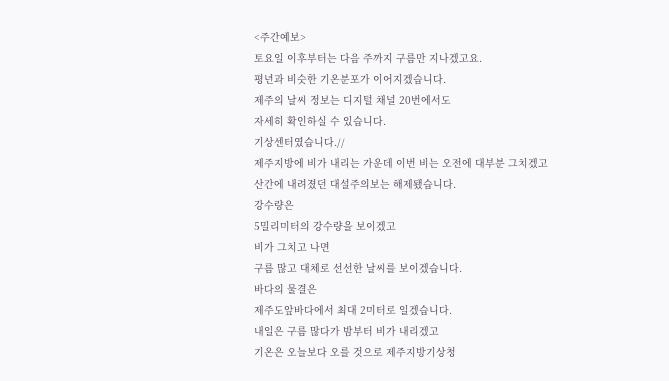<주간예보>
토요일 이후부터는 다음 주까지 구름만 지나겠고요.
평년과 비슷한 기온분포가 이어지겠습니다.
제주의 날씨 정보는 디지털 채널 20번에서도
자세히 확인하실 수 있습니다.
기상센터였습니다.//
제주지방에 비가 내리는 가운데 이번 비는 오전에 대부분 그치겠고
산간에 내려졌던 대설주의보는 해제됐습니다.
강수량은
5밀리미터의 강수량을 보이겠고
비가 그치고 나면
구름 많고 대체로 선선한 날씨를 보이겠습니다.
바다의 물결은
제주도앞바다에서 최대 2미터로 일겠습니다.
내일은 구름 많다가 밤부터 비가 내리겠고
기온은 오늘보다 오를 것으로 제주지방기상청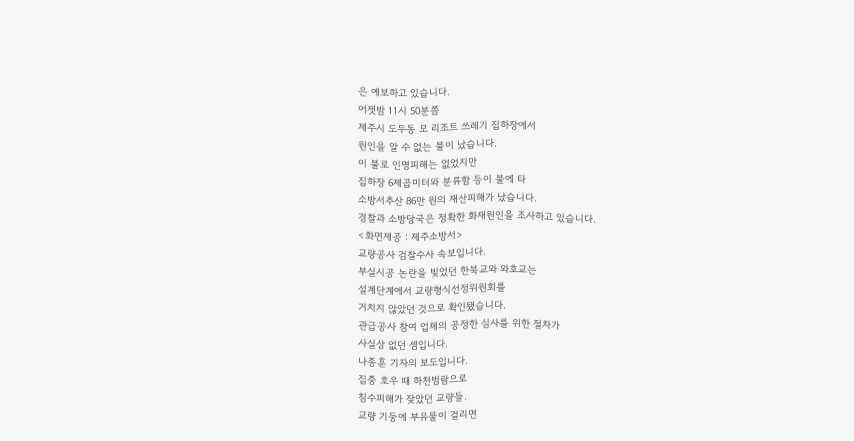은 예보하고 있습니다.
어젯밤 11시 50분쯤
제주시 도두동 모 리조트 쓰레기 집하장에서
원인을 알 수 없는 불이 났습니다.
이 불로 인명피해는 없었지만
집하장 6제곱미터와 분류함 등이 불에 타
소방서추산 86만 원의 재산피해가 났습니다.
경찰과 소방당국은 정확한 화재원인을 조사하고 있습니다.
<화면제공 : 제주소방서>
교량공사 검찰수사 속보입니다.
부실시공 논란을 빚었던 한북교와 와호교는
설계단계에서 교량형식선정위원회를
거치지 않았던 것으로 확인됐습니다.
관급공사 참여 업체의 공정한 심사를 위한 절차가
사실상 없던 셈입니다.
나종훈 기자의 보도입니다.
집중 호우 때 하천범람으로
침수피해가 잦았던 교량들.
교량 기둥에 부유물이 걸리면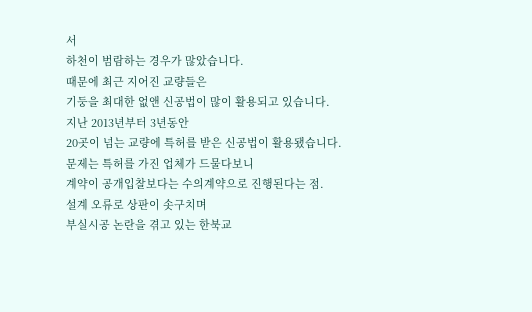서
하천이 범람하는 경우가 많았습니다.
때문에 최근 지어진 교량들은
기둥을 최대한 없앤 신공법이 많이 활용되고 있습니다.
지난 2013년부터 3년동안
20곳이 넘는 교량에 특허를 받은 신공법이 활용됐습니다.
문제는 특허를 가진 업체가 드물다보니
계약이 공개입찰보다는 수의계약으로 진행된다는 점.
설계 오류로 상판이 솟구치며
부실시공 논란을 겪고 있는 한북교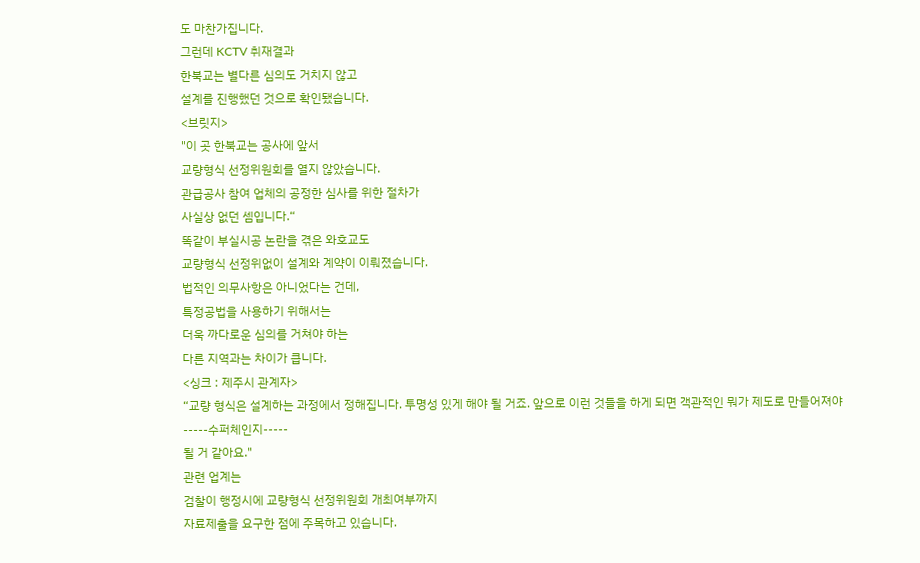도 마찬가집니다.
그런데 KCTV 취재결과
한북교는 별다른 심의도 거치지 않고
설계를 진행했던 것으로 확인됐습니다.
<브릿지>
"이 곳 한북교는 공사에 앞서
교량형식 선정위원회를 열지 않았습니다.
관급공사 참여 업체의 공정한 심사를 위한 절차가
사실상 없던 셈입니다.“
똑같이 부실시공 논란을 겪은 와호교도
교량형식 선정위없이 설계와 계약이 이뤄졌습니다.
법적인 의무사항은 아니었다는 건데,
특정공법을 사용하기 위해서는
더욱 까다로운 심의를 거쳐야 하는
다른 지역과는 차이가 큽니다.
<싱크 : 제주시 관계자>
“교량 형식은 설계하는 과정에서 정해집니다. 투명성 있게 해야 될 거죠. 앞으로 이런 것들을 하게 되면 객관적인 뭐가 제도로 만들어져야
-----수퍼체인지-----
될 거 같아요."
관련 업계는
검찰이 행정시에 교량형식 선정위원회 개최여부까지
자료제출을 요구한 점에 주목하고 있습니다.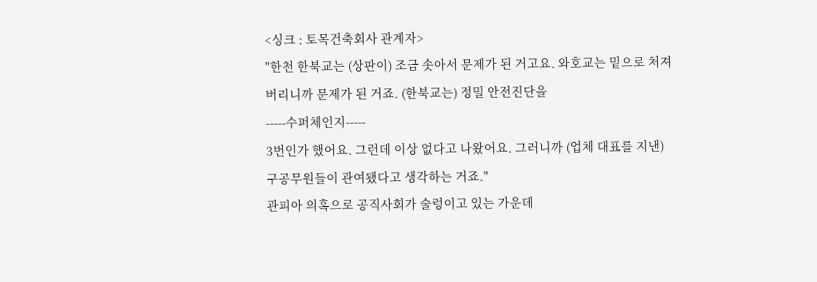<싱크 : 토목건축회사 관계자>
"한천 한북교는 (상판이) 조금 솟아서 문제가 된 거고요. 와호교는 밑으로 처져버리니까 문제가 된 거죠. (한북교는) 정밀 안전진단을
-----수퍼체인지-----
3번인가 했어요. 그런데 이상 없다고 나왔어요. 그러니까 (업체 대표를 지낸) 구공무원들이 관여됐다고 생각하는 거죠."
관피아 의혹으로 공직사회가 술렁이고 있는 가운데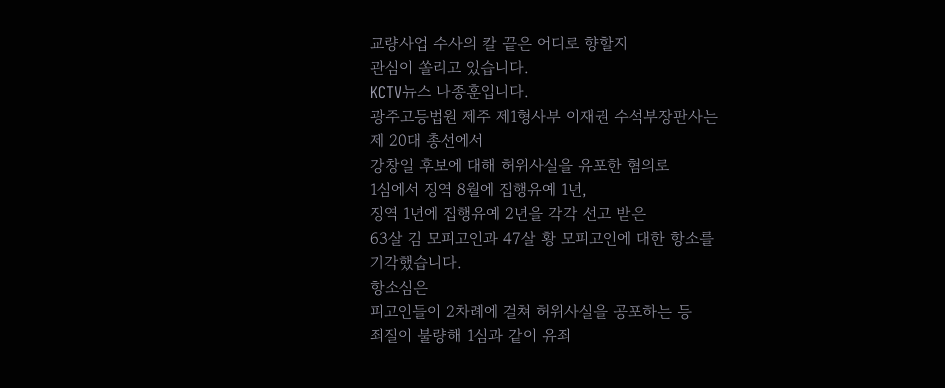교량사업 수사의 칼 끝은 어디로 향할지
관심이 쏠리고 있습니다.
KCTV뉴스 나종훈입니다.
광주고등법원 제주 제1형사부 이재권 수석부장판사는
제 20대 총선에서
강창일 후보에 대해 허위사실을 유포한 혐의로
1심에서 징역 8월에 집행유예 1년,
징역 1년에 집행유예 2년을 각각 선고 받은
63살 김 모피고인과 47살 황 모피고인에 대한 항소를
기각했습니다.
항소심은
피고인들이 2차례에 걸쳐 허위사실을 공포하는 등
죄질이 불량해 1심과 같이 유죄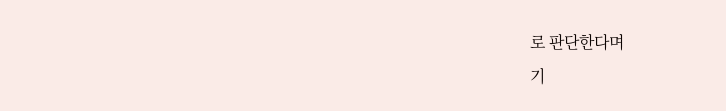로 판단한다며
기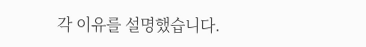각 이유를 설명했습니다.